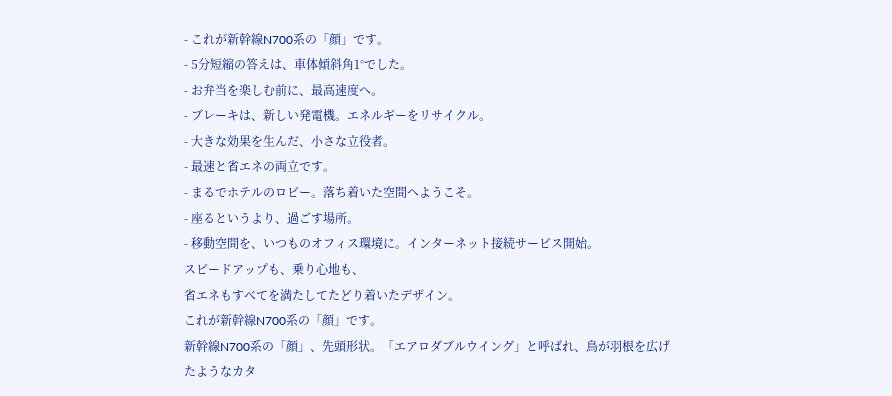- これが新幹線N700系の「顔」です。
- 5分短縮の答えは、車体傾斜角1°でした。
- お弁当を楽しむ前に、最高速度へ。
- ブレーキは、新しい発電機。エネルギーをリサイクル。
- 大きな効果を生んだ、小さな立役者。
- 最速と省エネの両立です。
- まるでホテルのロビー。落ち着いた空間へようこそ。
- 座るというより、過ごす場所。
- 移動空間を、いつものオフィス環境に。インターネット接続サービス開始。
スピードアップも、乗り心地も、
省エネもすべてを満たしてたどり着いたデザイン。
これが新幹線N700系の「顔」です。
新幹線N700系の「顔」、先頭形状。「エアロダブルウイング」と呼ばれ、鳥が羽根を広げたようなカタ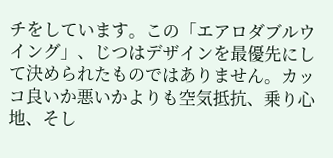チをしています。この「エアロダブルウイング」、じつはデザインを最優先にして決められたものではありません。カッコ良いか悪いかよりも空気抵抗、乗り心地、そし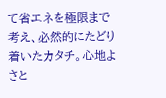て省エネを極限まで考え、必然的にたどり着いたカタチ。心地よさと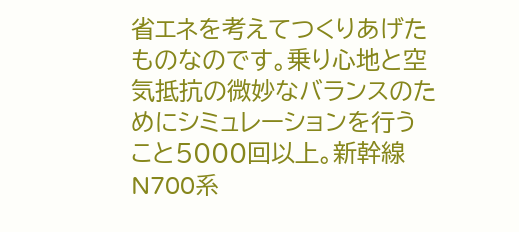省エネを考えてつくりあげたものなのです。乗り心地と空気抵抗の微妙なバランスのためにシミュレーションを行うこと5000回以上。新幹線N700系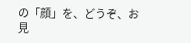の「顔」を、どうぞ、お見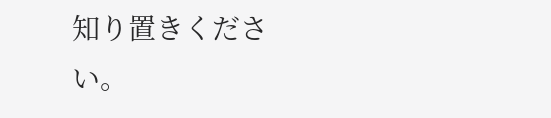知り置きください。